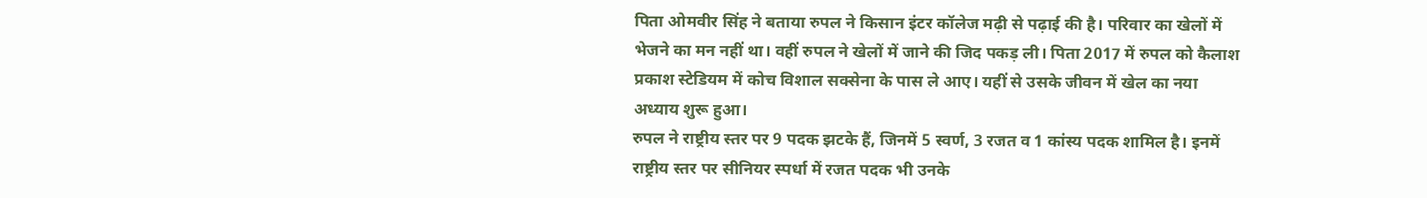पिता ओमवीर सिंह ने बताया रुपल ने किसान इंटर कॉलेज मढ़ी से पढ़ाई की है। परिवार का खेलों में भेजने का मन नहीं था। वहीं रुपल ने खेलों में जाने की जिद पकड़ ली। पिता 2017 में रुपल को कैलाश प्रकाश स्टेडियम में कोच विशाल सक्सेना के पास ले आए। यहीं से उसके जीवन में खेल का नया अध्याय शुरू हुआ।
रुपल ने राष्ट्रीय स्तर पर 9 पदक झटके हैं, जिनमें 5 स्वर्ण, 3 रजत व 1 कांस्य पदक शामिल है। इनमें राष्ट्रीय स्तर पर सीनियर स्पर्धा में रजत पदक भी उनके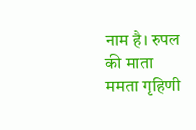नाम है। रुपल की माता ममता गृहिणी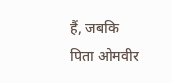हैं, जबकि पिता ओमवीर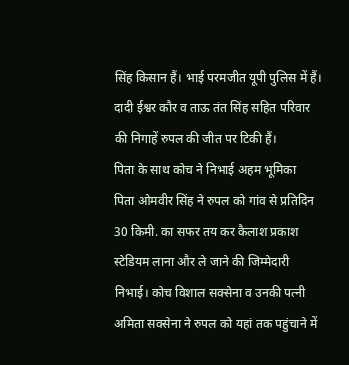सिंह किसान हैं। भाई परमजीत यूपी पुलिस में हैं। दादी ईश्वर कौर व ताऊ तंत सिंह सहित परिवार की निगाहें रुपल की जीत पर टिकी हैं।
पिता के साथ कोच ने निभाई अहम भूमिका
पिता ओमवीर सिंह ने रुपल को गांव से प्रतिदिन 30 किमी. का सफर तय कर कैलाश प्रकाश स्टेडियम लाना और ले जाने की जिम्मेदारी निभाई। कोच विशाल सक्सेना व उनकी पत्नी अमिता सक्सेना ने रुपल को यहां तक पहुंचाने में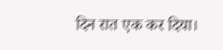दिन रात एक कर दिया।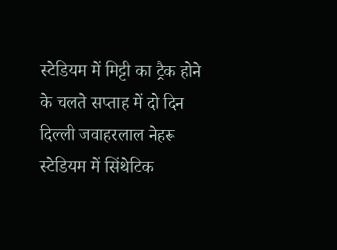स्टेडियम में मिट्टी का ट्रैक होने के चलते सप्ताह में दो दिन दिल्ली जवाहरलाल नेहरू स्टेडियम में सिंथेटिक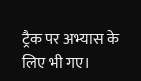ट्रैक पर अभ्यास के लिए भी गए।